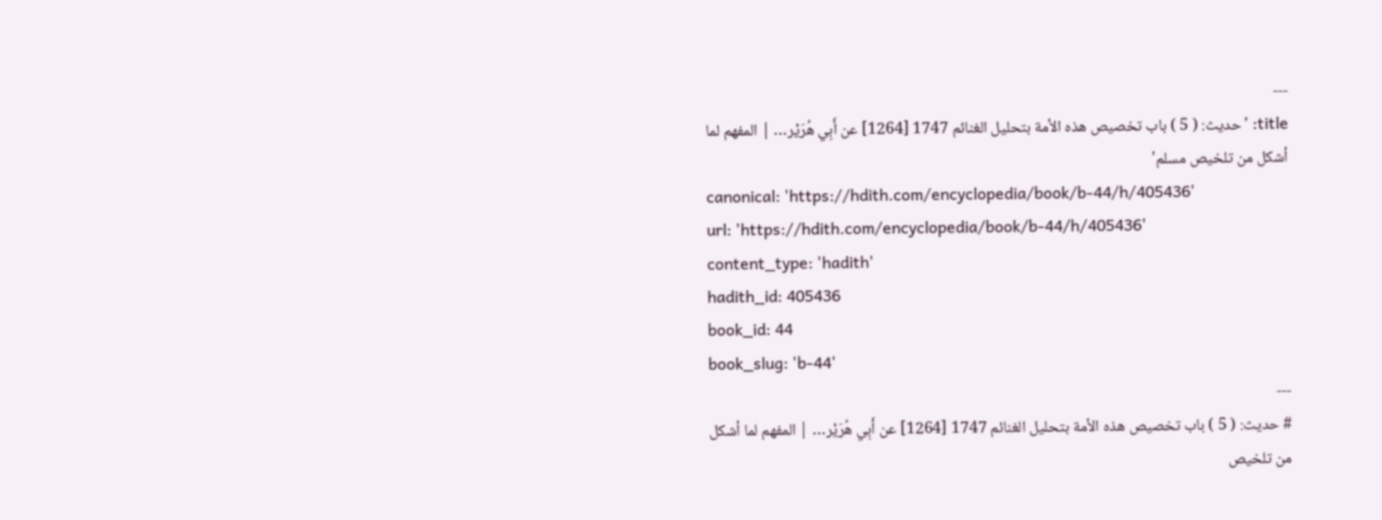---
title: 'حديث: ( 5 ) باب تخصيص هذه الأمة بتحليل الغنائم 1747 [1264] عن أَبِي هُرَيْر… | المفهم لما أشكل من تلخيص مسلم'
canonical: 'https://hdith.com/encyclopedia/book/b-44/h/405436'
url: 'https://hdith.com/encyclopedia/book/b-44/h/405436'
content_type: 'hadith'
hadith_id: 405436
book_id: 44
book_slug: 'b-44'
---
# حديث: ( 5 ) باب تخصيص هذه الأمة بتحليل الغنائم 1747 [1264] عن أَبِي هُرَيْر… | المفهم لما أشكل من تلخيص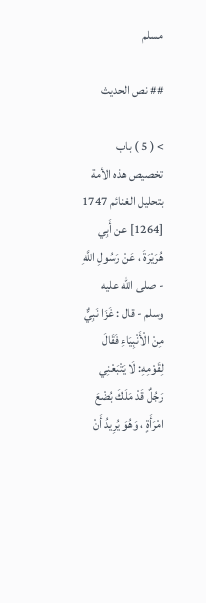مسلم

## نص الحديث

> ( 5 ) باب تخصيص هذه الأمة بتحليل الغنائم 1747 [1264] عن أَبِي هُرَيْرَةَ ، عَنْ رَسُولِ اللَّهِ - صلى الله عليه وسلم - قال : غَزَا نَبِيٌّ مِنْ الْأَنْبِيَاءِ فَقَالَ لِقَوْمِهِ: لَا يَتْبَعْنِي رَجُلٌ قَدْ مَلَكَ بُضْعَ امْرَأَةٍ ، وَهُوَ يُرِيدُ أَنْ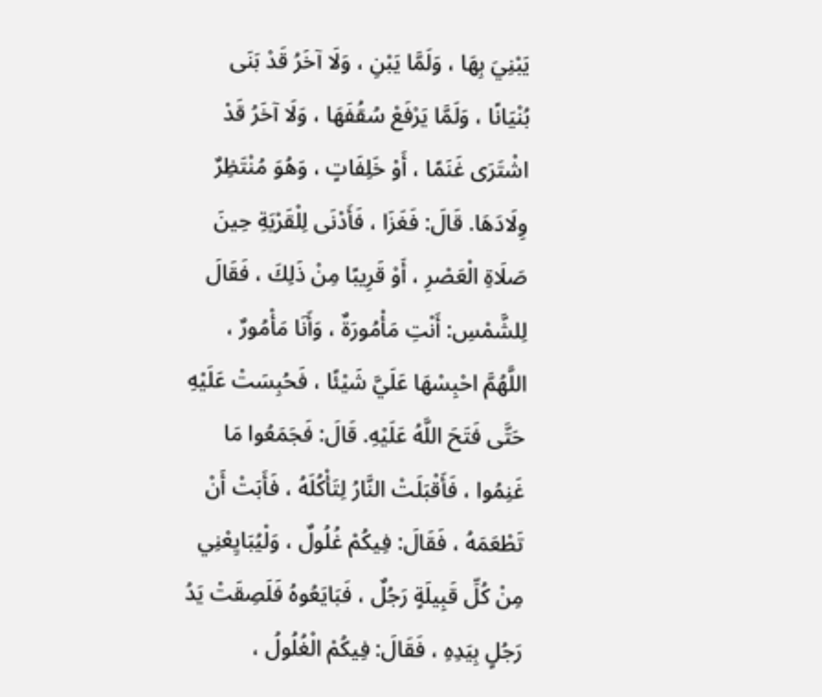يَبْنِيَ بِهَا ، وَلَمَّا يَبْنِ ، وَلَا آخَرُ قَدْ بَنَى بُنْيَانًا ، وَلَمَّا يَرْفَعْ سُقُفَهَا ، وَلَا آخَرُ قَدْ اشْتَرَى غَنَمًا ، أَوْ خَلِفَاتٍ ، وَهُوَ مُنْتَظِرٌ وِلَادَهَا. قَالَ: فَغَزَا ، فَأَدْنَى لِلْقَرْيَةِ حِينَ صَلَاةِ الْعَصْرِ ، أَوْ قَرِيبًا مِنْ ذَلِكَ ، فَقَالَ لِلشَّمْسِ: أَنْتِ مَأْمُورَةٌ ، وَأَنَا مَأْمُورٌ ، اللَّهُمَّ احْبِسْهَا عَلَيَّ شَيْئًا ، فَحُبِسَتْ عَلَيْهِ حَتَّى فَتَحَ اللَّهُ عَلَيْهِ. قَالَ: فَجَمَعُوا مَا غَنِمُوا ، فَأَقْبَلَتْ النَّارُ لِتَأْكُلَهُ ، فَأَبَتْ أَنْ تَطْعَمَهُ ، فَقَالَ: فِيكُمْ غُلُولٌ ، وَلْيُبَايِعْنِي مِنْ كُلِّ قَبِيلَةٍ رَجُلٌ ، فَبَايَعُوهُ فَلَصِقَتْ يَدُ رَجُلٍ بِيَدِهِ ، فَقَالَ: فِيكُمْ الْغُلُولُ ،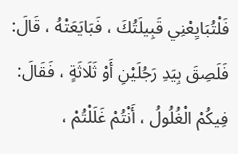فَلْتُبَايِعْنِي قَبِيلَتُكَ ، فَبَايَعَتْهُ ، قَالَ: فَلَصِقَ بِيَدِ رَجُلَيْنِ أَوْ ثَلَاثَةٍ ، فَقَالَ: فِيكُمْ الْغُلُولُ ، أَنْتُمْ غَلَلْتُمْ ،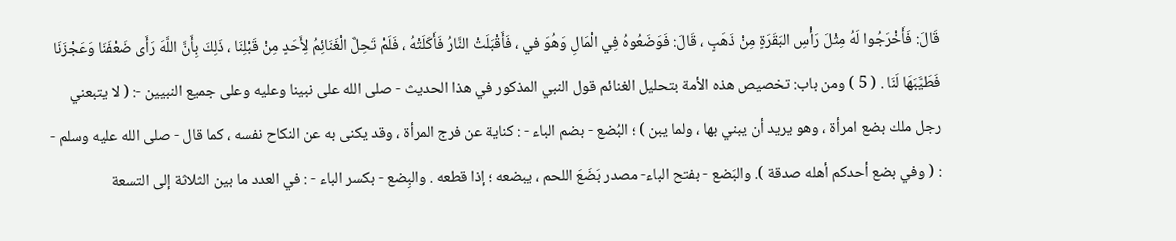قَالَ: فَأَخْرَجُوا لَهُ مِثْلَ رَأْسِ البَقَرَةٍ مِنْ ذَهَبٍ ، قَالَ: فَوَضَعُوهُ فِي الْمَالِ وَهُوَ في ، فَأَقْبَلَتْ النَّارُ فَأَكَلَتْهُ ، فَلَمْ تَحِلَّ الْغَنَائِمُ لِأَحَدٍ مِنْ قَبْلِنَا ، ذَلِكَ بِأَنَّ اللَّهَ رَأَى ضَعْفَنَا وَعَجْزَنَا فَطَيَّبَهَا لَنَا . ( 5 ) ومن باب: تخصيص هذه الأمة بتحليل الغنائم قول النبي المذكور في هذا الحديث - صلى الله على نبينا وعليه وعلى جميع النبيين -: ( لا يتبعني رجل ملك بضع امرأة ، وهو يريد أن يبني بها ، ولما يبن ) ؛ البُضع - بضم الباء - : كناية عن فرج المرأة ، وقد يكنى به عن النكاح نفسه ، كما قال - صلى الله عليه وسلم - : ( وفي بضع أحدكم أهله صدقة ). والبَضع - بفتح الباء- مصدر بَضَعَ اللحم ، يبضعه ؛ إذا قطعه . والبِضع - بكسر الباء - : في العدد ما بين الثلاثة إلى التسعة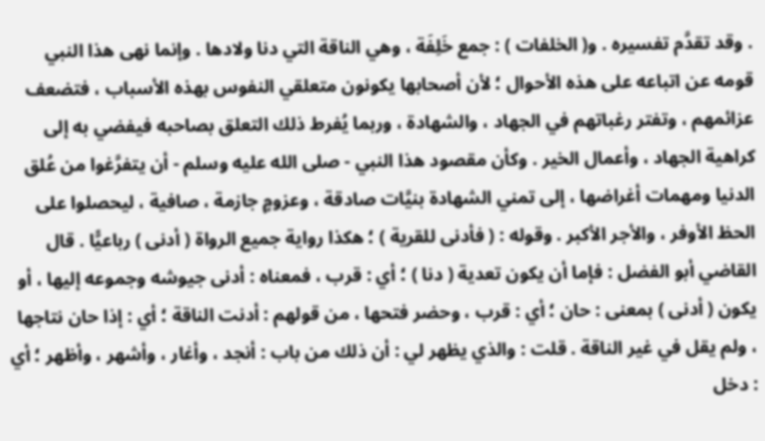. وقد تقدَّم تفسيره . و( الخلفات ) : جمع خَلِفَة ، وهي الناقة التي دنا ولادها . وإنما نهى هذا النبي قومه عن اتباعه على هذه الأحوال ؛ لأن أصحابها يكونون متعلقي النفوس بهذه الأسباب ، فتضعف عزائمهم ، وتفتر رغباتهم في الجهاد ، والشهادة ، وربما يُفرط ذلك التعلق بصاحبه فيفضي به إلى كراهية الجهاد ، وأعمال الخير . وكأن مقصود هذا النبي - صلى الله عليه وسلم - أن يتفرَّغوا من عُلق الدنيا ومهمات أغراضها ، إلى تمني الشهادة بنيَّات صادقة ، وعزومٍ جازمة ، صافية ، ليحصلوا على الحظ الأوفر ، والأجر الأكبر . وقوله : ( فأدنى للقرية ) ؛ هكذا رواية جميع الرواة ( أدنى ) رباعيًّا . قال القاضي أبو الفضل : فإما أن يكون تعدية ( دنا ) ؛ أي : قرب ، فمعناه : أدنى جيوشه وجموعه إليها ، أو يكون ( أدنى ) بمعنى : حان ؛ أي : قرب ، وحضر فتحها ، من قولهم : أدنت الناقة ؛ أي : إذا حان نتاجها ، ولم يقل في غير الناقة . قلت : والذي يظهر لي : أن ذلك من باب : أنجد ، وأغار ، وأشهر ، وأظهر ؛ أي : دخل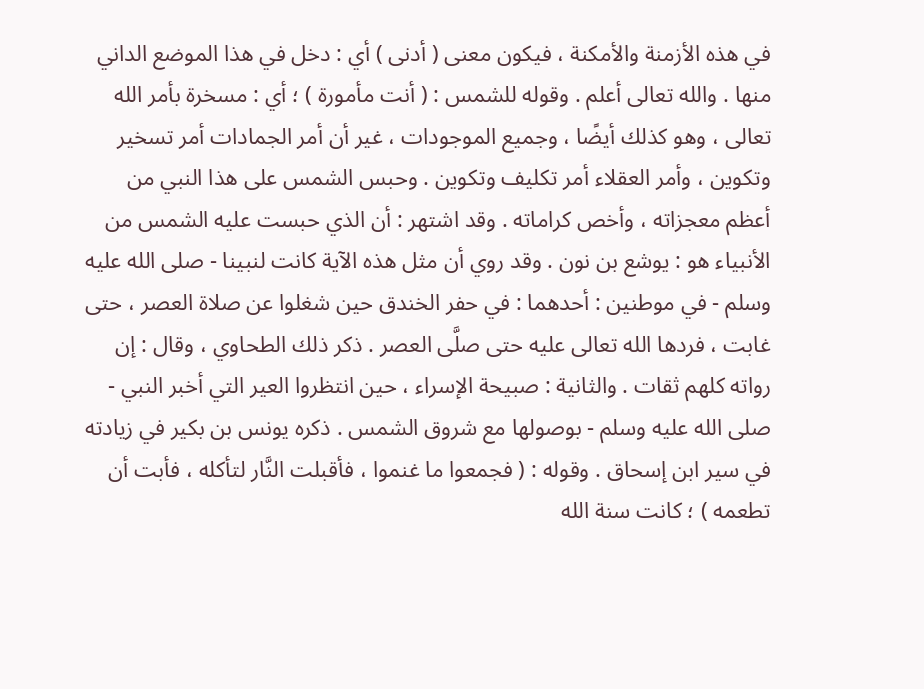في هذه الأزمنة والأمكنة ، فيكون معنى ( أدنى ) أي : دخل في هذا الموضع الداني منها . والله تعالى أعلم . وقوله للشمس : ( أنت مأمورة ) ؛ أي : مسخرة بأمر الله تعالى ، وهو كذلك أيضًا ، وجميع الموجودات ، غير أن أمر الجمادات أمر تسخير وتكوين ، وأمر العقلاء أمر تكليف وتكوين . وحبس الشمس على هذا النبي من أعظم معجزاته ، وأخص كراماته . وقد اشتهر : أن الذي حبست عليه الشمس من الأنبياء هو : يوشع بن نون . وقد روي أن مثل هذه الآية كانت لنبينا - صلى الله عليه وسلم - في موطنين : أحدهما : في حفر الخندق حين شغلوا عن صلاة العصر ، حتى غابت ، فردها الله تعالى عليه حتى صلَّى العصر . ذكر ذلك الطحاوي ، وقال : إن رواته كلهم ثقات . والثانية : صبيحة الإسراء ، حين انتظروا العير التي أخبر النبي - صلى الله عليه وسلم - بوصولها مع شروق الشمس . ذكره يونس بن بكير في زيادته في سير ابن إسحاق . وقوله : ( فجمعوا ما غنموا ، فأقبلت النَّار لتأكله ، فأبت أن تطعمه ) ؛ كانت سنة الله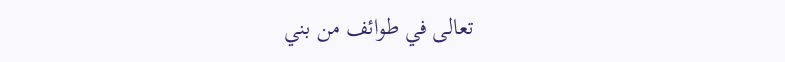تعالى في طوائف من بني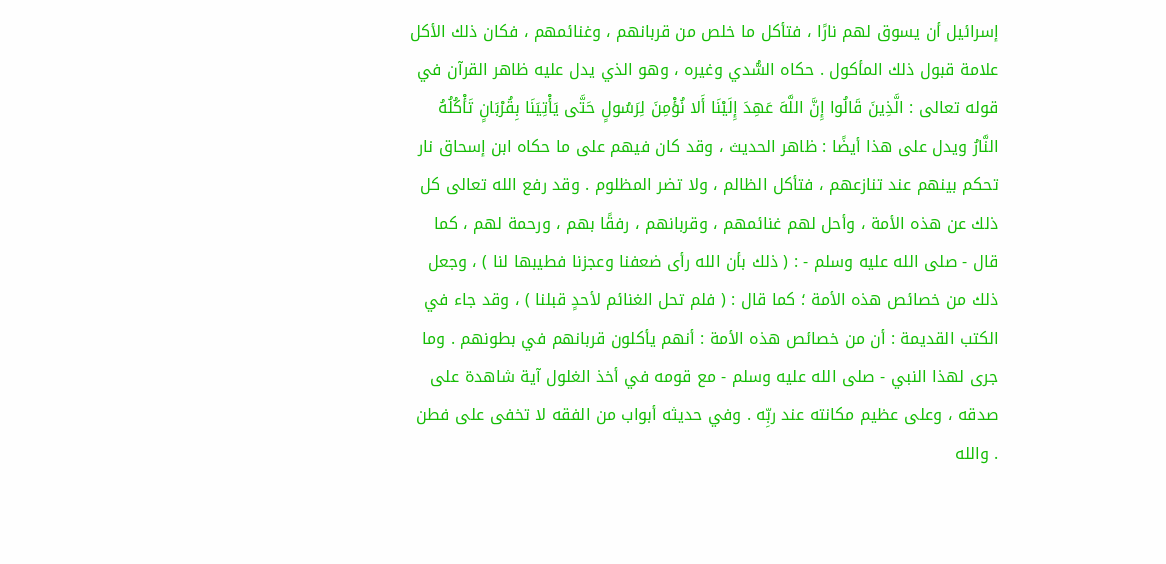إسرائيل أن يسوق لهم نارًا ، فتأكل ما خلص من قربانهم ، وغنائمهم ، فكان ذلك الأكل علامة قبول ذلك المأكول . حكاه السُّدي وغيره ، وهو الذي يدل عليه ظاهر القرآن في قوله تعالى : الَّذِينَ قَالُوا إِنَّ اللَّهَ عَهِدَ إِلَيْنَا أَلا نُؤْمِنَ لِرَسُولٍ حَتَّى يَأْتِيَنَا بِقُرْبَانٍ تَأْكُلُهُ النَّارُ ويدل على هذا أيضًا : ظاهر الحديث ، وقد كان فيهم على ما حكاه ابن إسحاق نار تحكم بينهم عند تنازعهم ، فتأكل الظالم ، ولا تضر المظلوم . وقد رفع الله تعالى كل ذلك عن هذه الأمة ، وأحل لهم غنائمهم ، وقربانهم ، رفقًا بهم ، ورحمة لهم ، كما قال - صلى الله عليه وسلم - : ( ذلك بأن الله رأى ضعفنا وعجزنا فطيبها لنا ) ، وجعل ذلك من خصائص هذه الأمة ؛ كما قال : ( فلم تحل الغنائم لأحدٍ قبلنا ) ، وقد جاء في الكتب القديمة : أن من خصائص هذه الأمة : أنهم يأكلون قربانهم في بطونهم . وما جرى لهذا النبي - صلى الله عليه وسلم - مع قومه في أخذ الغلول آية شاهدة على صدقه ، وعلى عظيم مكانته عند ربِّه . وفي حديثه أبواب من الفقه لا تخفى على فطن . والله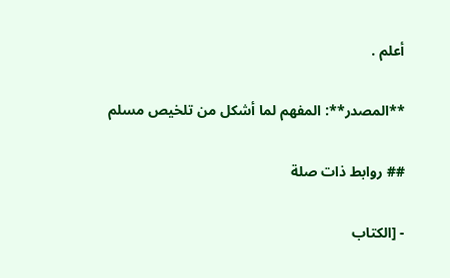أعلم .

**المصدر**: المفهم لما أشكل من تلخيص مسلم

## روابط ذات صلة

- [الكتاب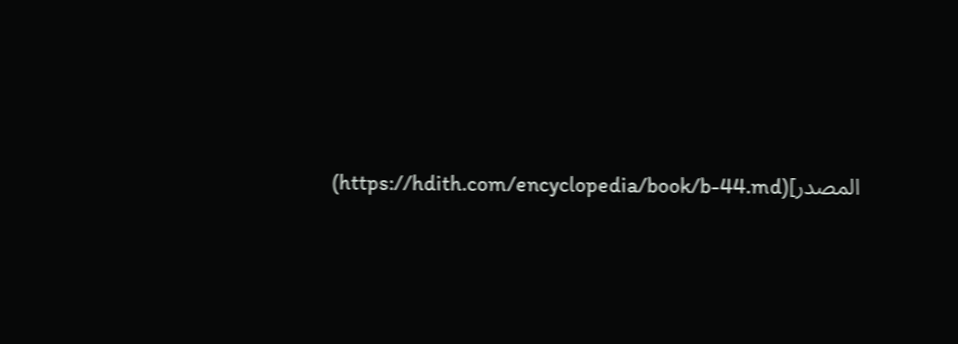المصدر](https://hdith.com/encyclopedia/book/b-44.md)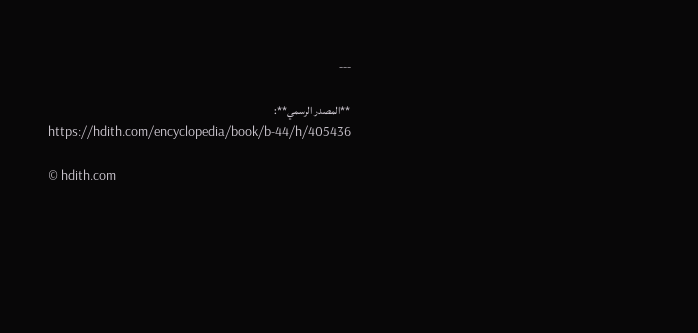---

**المصدر الرسمي**: https://hdith.com/encyclopedia/book/b-44/h/405436

© hdith.com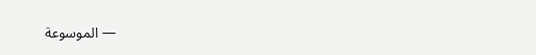— الموسوعة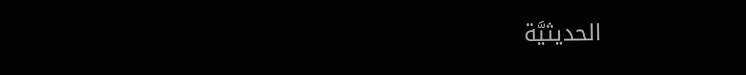الحديثيَّة